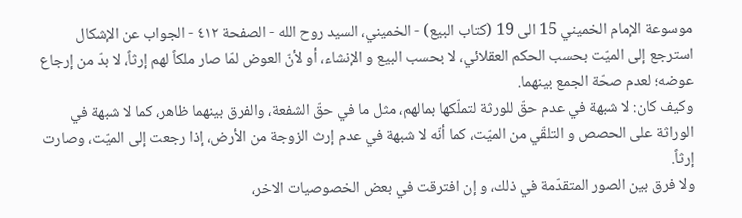موسوعة الإمام الخميني 15 الى 19 (كتاب البيع) - الخميني، السيد روح الله - الصفحة ٤١٢ - الجواب عن الإشكال
استرجع إلى الميّت بحسب الحكم العقلائي، لا بحسب البيع و الإنشاء، أو لأنّ العوض لمّا صار ملكاً لهم إرثاً، لا بدّ من إرجاع عوضه؛ لعدم صحّة الجمع بينهما.
وكيف كان: لا شبهة في عدم حقّ للورثة لتملّكها بمالهم، مثل ما في حقّ الشفعة، والفرق بينهما ظاهر، كما لا شبهة في الوراثة على الحصص و التلقّي من الميّت، كما أنّه لا شبهة في عدم إرث الزوجة من الأرض، إذا رجعت إلى الميّت، وصارت إرثاً.
ولا فرق بين الصور المتقدّمة في ذلك، و إن افترقت في بعض الخصوصيات الاخر،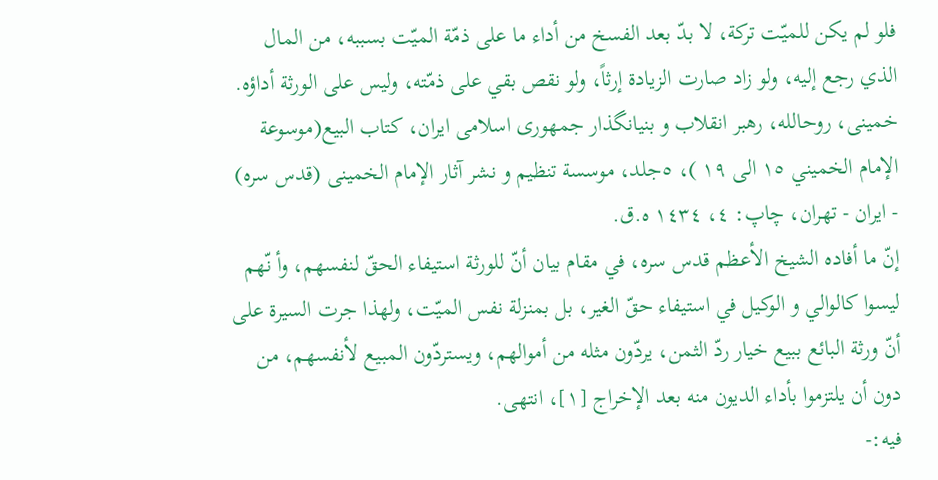فلو لم يكن للميّت تركة، لا بدّ بعد الفسخ من أداء ما على ذمّة الميّت بسببه، من المال الذي رجع إليه، ولو زاد صارت الزيادة إرثاً، ولو نقص بقي على ذمّته، وليس على الورثة أداؤه.
خمينى، روحالله، رهبر انقلاب و بنيانگذار جمهورى اسلامى ايران، كتاب البيع(موسوعة الإمام الخميني ١٥ الى ١٩ )، ٥جلد، موسسة تنظيم و نشر آثار الإمام الخمينى (قدس سره) - ايران - تهران، چاپ: ٤، ١٤٣٤ ه.ق.
إنّ ما أفاده الشيخ الأعظم قدس سره، في مقام بيان أنّ للورثة استيفاء الحقّ لنفسهم، وأ نّهم ليسوا كالوالي و الوكيل في استيفاء حقّ الغير، بل بمنزلة نفس الميّت، ولهذا جرت السيرة على أنّ ورثة البائع ببيع خيار ردّ الثمن، يردّون مثله من أموالهم، ويستردّون المبيع لأنفسهم، من دون أن يلتزموا بأداء الديون منه بعد الإخراج [١]، انتهى.
فيه:-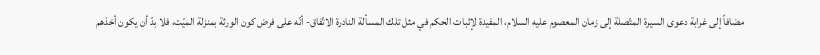مضافاً إلى غرابة دعوى السيرة المتّصلة إلى زمان المعصوم عليه السلام، المفيدة لإثبات الحكم في مثل تلك المسألة النادرة الاتّفاق- أنّه على فرض كون الورثة بمنزلة الميّت، فلا بدّ أن يكون أخذهم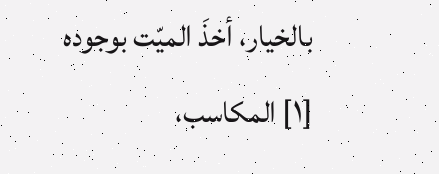بالخيار، أخذَ الميّت بوجوده
[١] المكاسب،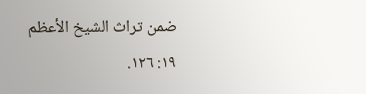ضمن تراث الشيخ الأعظم ١٩: ١٢٦.